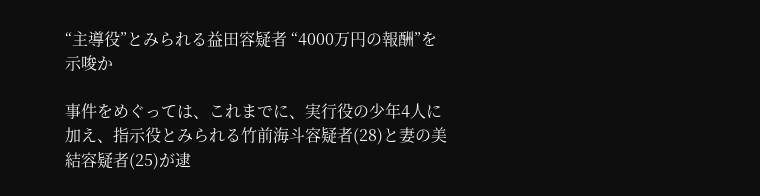“主導役”とみられる益田容疑者 “4000万円の報酬”を示唆か

事件をめぐっては、これまでに、実行役の少年4人に加え、指示役とみられる竹前海斗容疑者(28)と妻の美結容疑者(25)が逮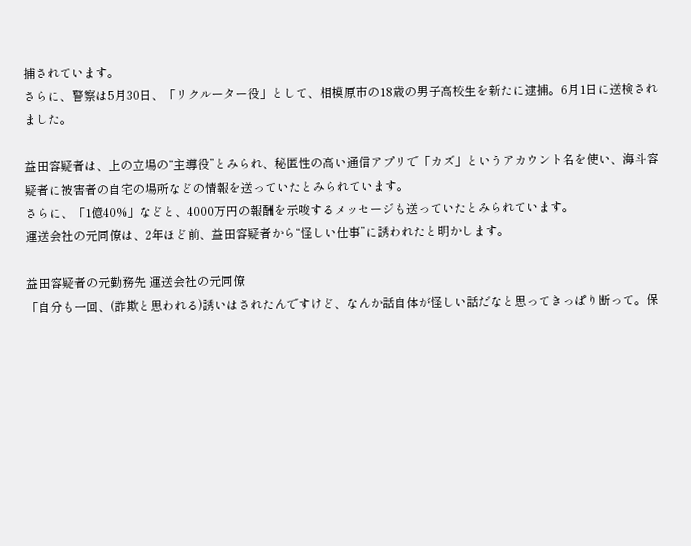捕されています。
さらに、警察は5月30日、「リクルーター役」として、相模原市の18歳の男子高校生を新たに逮捕。6月1日に送検されました。

益田容疑者は、上の立場の“主導役”とみられ、秘匿性の高い通信アプリで「カズ」というアカウント名を使い、海斗容疑者に被害者の自宅の場所などの情報を送っていたとみられています。
さらに、「1億40%」などと、4000万円の報酬を示唆するメッセージも送っていたとみられています。
運送会社の元同僚は、2年ほど前、益田容疑者から“怪しい仕事”に誘われたと明かします。

益田容疑者の元勤務先 運送会社の元同僚
「自分も一回、(詐欺と思われる)誘いはされたんですけど、なんか話自体が怪しい話だなと思ってきっぱり断って。保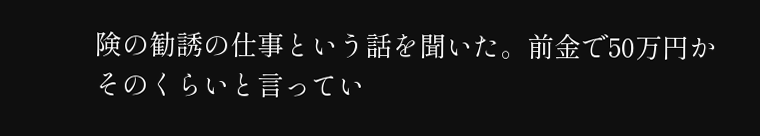険の勧誘の仕事という話を聞いた。前金で50万円かそのくらいと言ってい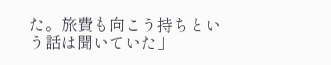た。旅費も向こう持ちという話は聞いていた」